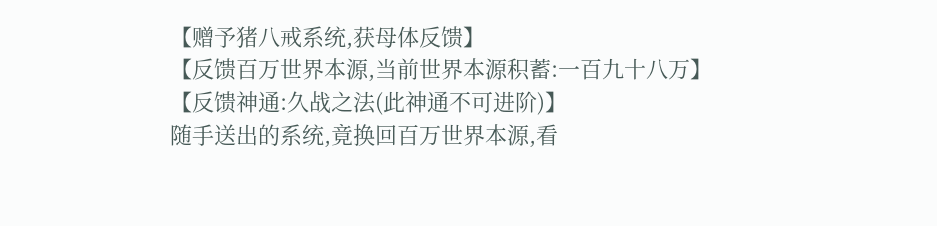【赠予猪八戒系统,获母体反馈】
【反馈百万世界本源,当前世界本源积蓄:一百九十八万】
【反馈神通:久战之法(此神通不可进阶)】
随手送出的系统,竟换回百万世界本源,看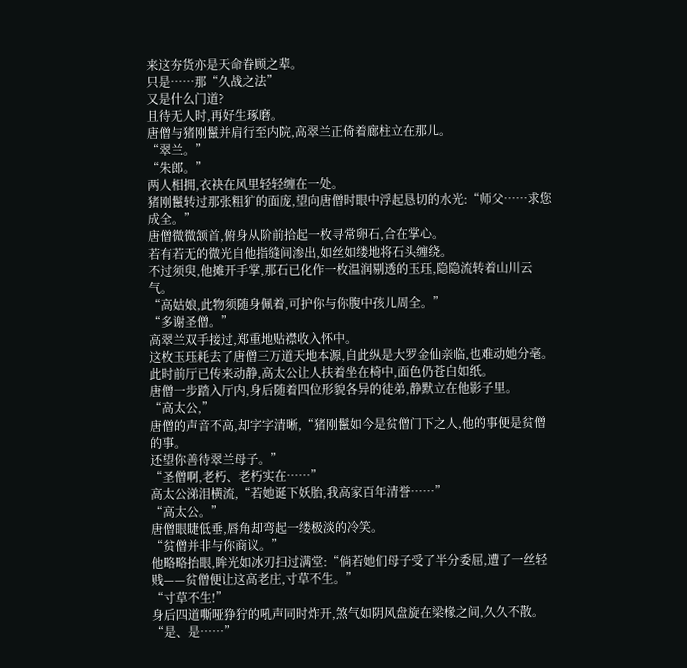来这夯货亦是天命眷顾之辈。
只是……那“久战之法”
又是什么门道?
且待无人时,再好生琢磨。
唐僧与猪刚鬣并肩行至内院,高翠兰正倚着廊柱立在那儿。
“翠兰。”
“朱郎。”
两人相拥,衣袂在风里轻轻缠在一处。
猪刚鬣转过那张粗犷的面庞,望向唐僧时眼中浮起恳切的水光:“师父……求您成全。”
唐僧微微颔首,俯身从阶前拾起一枚寻常卵石,合在掌心。
若有若无的微光自他指缝间渗出,如丝如缕地将石头缠绕。
不过须臾,他摊开手掌,那石已化作一枚温润剔透的玉珏,隐隐流转着山川云气。
“高姑娘,此物须随身佩着,可护你与你腹中孩儿周全。”
“多谢圣僧。”
高翠兰双手接过,郑重地贴襟收入怀中。
这枚玉珏耗去了唐僧三万道天地本源,自此纵是大罗金仙亲临,也难动她分毫。
此时前厅已传来动静,高太公让人扶着坐在椅中,面色仍苍白如纸。
唐僧一步踏入厅内,身后随着四位形貌各异的徒弟,静默立在他影子里。
“高太公,”
唐僧的声音不高,却字字清晰,“猪刚鬣如今是贫僧门下之人,他的事便是贫僧的事。
还望你善待翠兰母子。”
“圣僧啊,老朽、老朽实在……”
高太公涕泪横流,“若她诞下妖胎,我高家百年清誉……”
“高太公。”
唐僧眼睫低垂,唇角却弯起一缕极淡的冷笑。
“贫僧并非与你商议。”
他略略抬眼,眸光如冰刃扫过满堂:“倘若她们母子受了半分委屈,遭了一丝轻贱——贫僧便让这高老庄,寸草不生。”
“寸草不生!”
身后四道嘶哑狰狞的吼声同时炸开,煞气如阴风盘旋在梁椽之间,久久不散。
“是、是……”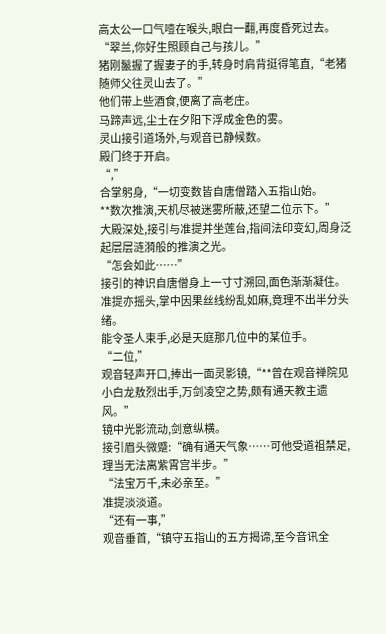高太公一口气噎在喉头,眼白一翻,再度昏死过去。
“翠兰,你好生照顾自己与孩儿。”
猪刚鬣握了握妻子的手,转身时肩背挺得笔直,“老猪随师父往灵山去了。”
他们带上些酒食,便离了高老庄。
马蹄声远,尘土在夕阳下浮成金色的雾。
灵山接引道场外,与观音已静候数。
殿门终于开启。
“,”
合掌躬身,“一切变数皆自唐僧踏入五指山始。
**数次推演,天机尽被迷雾所蔽,还望二位示下。”
大殿深处,接引与准提并坐莲台,指间法印变幻,周身泛起层层涟漪般的推演之光。
“怎会如此……”
接引的神识自唐僧身上一寸寸溯回,面色渐渐凝住。
准提亦摇头,掌中因果丝线纷乱如麻,竟理不出半分头绪。
能令圣人束手,必是天庭那几位中的某位手。
“二位,”
观音轻声开口,捧出一面灵影镜,“**曾在观音禅院见小白龙敖烈出手,万剑凌空之势,颇有通天教主遗风。”
镜中光影流动,剑意纵横。
接引眉头微蹙:“确有通天气象……可他受道祖禁足,理当无法离紫霄宫半步。”
“法宝万千,未必亲至。”
准提淡淡道。
“还有一事,”
观音垂首,“镇守五指山的五方揭谛,至今音讯全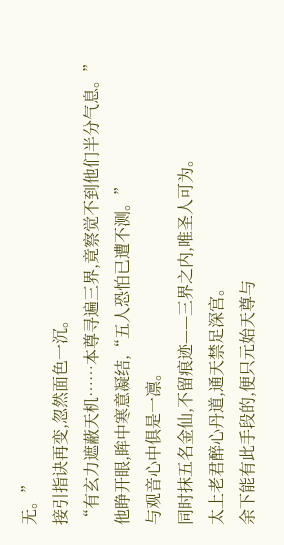无。”
接引指诀再变,忽然面色一沉。
“有玄力遮蔽天机……本尊寻遍三界,竟察觉不到他们半分气息。”
他睁开眼,眸中寒意凝结,“五人恐怕已遭不测。”
与观音心中俱是一凛。
同时抹五名金仙,不留痕迹——三界之内,唯圣人可为。
太上老君醉心丹道,通天禁足深宫。
余下能有此手段的,便只元始天尊与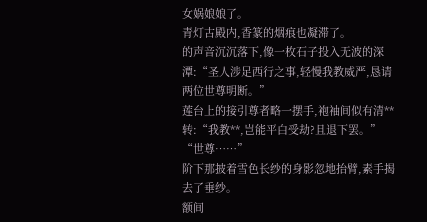女娲娘娘了。
青灯古殿内,香篆的烟痕也凝滞了。
的声音沉沉落下,像一枚石子投入无波的深潭:“圣人涉足西行之事,轻慢我教威严,恳请两位世尊明断。”
莲台上的接引尊者略一摆手,袍袖间似有清**转:“我教**,岂能平白受劫?且退下罢。”
“世尊……”
阶下那披着雪色长纱的身影忽地抬臂,素手揭去了垂纱。
额间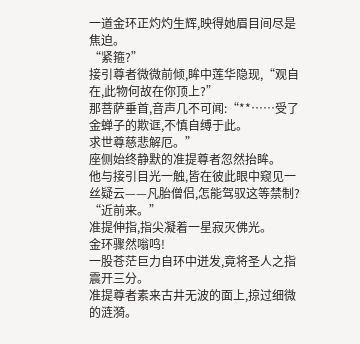一道金环正灼灼生辉,映得她眉目间尽是焦迫。
“紧箍?”
接引尊者微微前倾,眸中莲华隐现,“观自在,此物何故在你顶上?”
那菩萨垂首,音声几不可闻:“**……受了金蝉子的欺诓,不慎自缚于此。
求世尊慈悲解厄。”
座侧始终静默的准提尊者忽然抬眸。
他与接引目光一触,皆在彼此眼中窥见一丝疑云——凡胎僧侣,怎能驾驭这等禁制?
“近前来。”
准提伸指,指尖凝着一星寂灭佛光。
金环骤然嗡鸣!
一股苍茫巨力自环中迸发,竟将圣人之指震开三分。
准提尊者素来古井无波的面上,掠过细微的涟漪。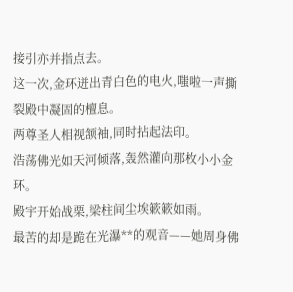接引亦并指点去。
这一次,金环迸出青白色的电火,嗤啦一声撕裂殿中凝固的檀息。
两尊圣人相视颔袖,同时拈起法印。
浩荡佛光如天河倾落,轰然灌向那枚小小金环。
殿宇开始战栗,梁柱间尘埃簌簌如雨。
最苦的却是跪在光瀑**的观音——她周身佛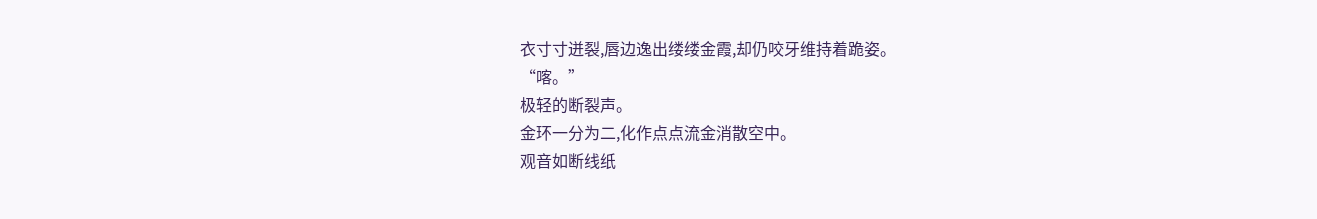衣寸寸迸裂,唇边逸出缕缕金霞,却仍咬牙维持着跪姿。
“喀。”
极轻的断裂声。
金环一分为二,化作点点流金消散空中。
观音如断线纸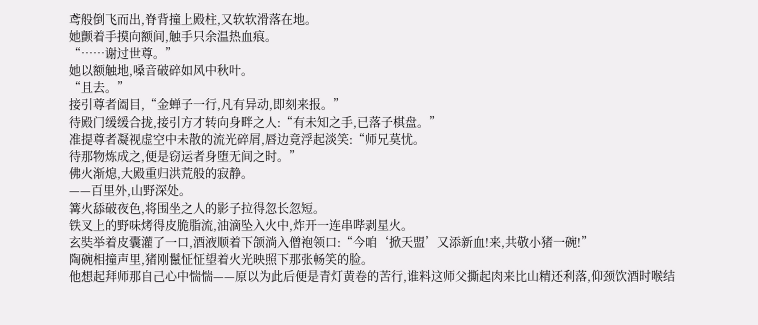鸢般倒飞而出,脊背撞上殿柱,又软软滑落在地。
她颤着手摸向额间,触手只余温热血痕。
“……谢过世尊。”
她以额触地,嗓音破碎如风中秋叶。
“且去。”
接引尊者阖目,“金蝉子一行,凡有异动,即刻来报。”
待殿门缓缓合拢,接引方才转向身畔之人:“有未知之手,已落子棋盘。”
准提尊者凝视虚空中未散的流光碎屑,唇边竟浮起淡笑:“师兄莫忧。
待那物炼成之,便是窃运者身堕无间之时。”
佛火渐熄,大殿重归洪荒般的寂静。
——百里外,山野深处。
篝火舔破夜色,将围坐之人的影子拉得忽长忽短。
铁叉上的野味烤得皮脆脂流,油滴坠入火中,炸开一连串哔剥星火。
玄奘举着皮囊灌了一口,酒液顺着下颌淌入僧袍领口:“今咱‘掀天盟’又添新血!来,共敬小猪一碗!”
陶碗相撞声里,猪刚鬣怔怔望着火光映照下那张畅笑的脸。
他想起拜师那自己心中惴惴——原以为此后便是青灯黄卷的苦行,谁料这师父撕起肉来比山精还利落,仰颈饮酒时喉结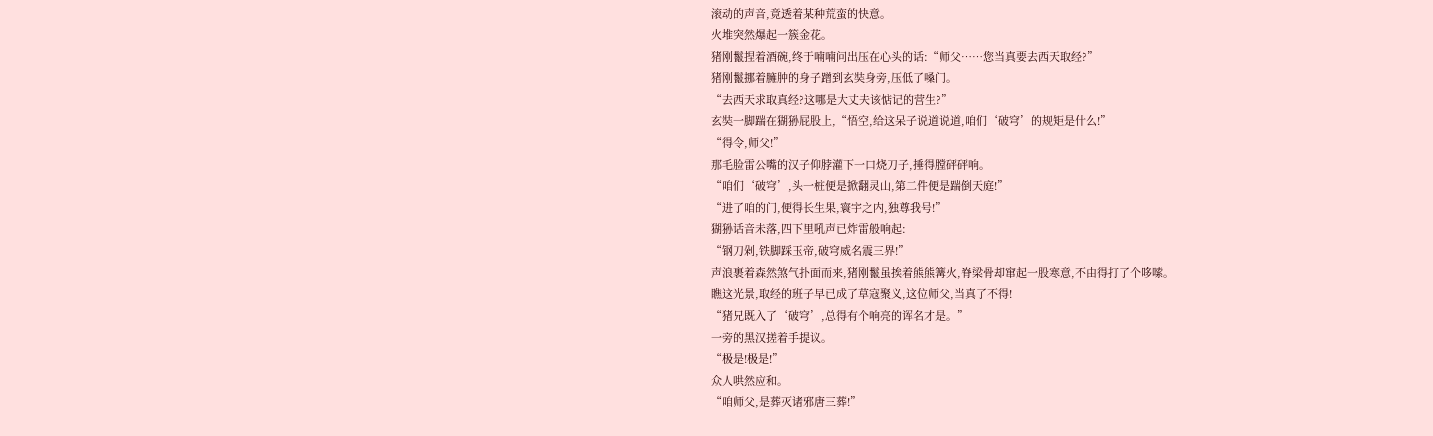滚动的声音,竟透着某种荒蛮的快意。
火堆突然爆起一簇金花。
猪刚鬣捏着酒碗,终于喃喃问出压在心头的话:“师父……您当真要去西天取经?”
猪刚鬣挪着臃肿的身子蹭到玄奘身旁,压低了嗓门。
“去西天求取真经?这哪是大丈夫该惦记的营生?”
玄奘一脚踹在猢狲屁股上,“悟空,给这呆子说道说道,咱们‘破穹’的规矩是什么!”
“得令,师父!”
那毛脸雷公嘴的汉子仰脖灌下一口烧刀子,捶得膛砰砰响。
“咱们‘破穹’,头一桩便是掀翻灵山,第二件便是踹倒天庭!”
“进了咱的门,便得长生果,寰宇之内,独尊我号!”
猢狲话音未落,四下里吼声已炸雷般响起:
“钢刀剁,铁脚踩玉帝,破穹威名震三界!”
声浪裹着森然煞气扑面而来,猪刚鬣虽挨着熊熊篝火,脊梁骨却窜起一股寒意,不由得打了个哆嗦。
瞧这光景,取经的班子早已成了草寇聚义,这位师父,当真了不得!
“猪兄既入了‘破穹’,总得有个响亮的诨名才是。”
一旁的黑汉搓着手提议。
“极是!极是!”
众人哄然应和。
“咱师父,是葬灭诸邪唐三葬!”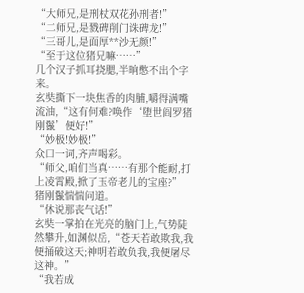“大师兄,是刑杖双花孙刑者!”
“二师兄,是戮碑削门诛碑龙!”
“三哥儿,是面厚**沙无颜!”
“至于这位猪兄嘛……”
几个汉子抓耳挠腮,半晌憋不出个字来。
玄奘撕下一块焦香的肉脯,嚼得满嘴流油,“这有何难?唤作‘堕世阎罗猪刚鬣’便好!”
“妙极!妙极!”
众口一词,齐声喝彩。
“师父,咱们当真……有那个能耐,打上凌霄殿,掀了玉帝老儿的宝座?”
猪刚鬣惴惴问道。
“休说那丧气话!”
玄奘一掌拍在光亮的脑门上,气势陡然攀升,如渊似岳,“苍天若敢欺我,我便捅破这天;神明若敢负我,我便屠尽这神。”
“我若成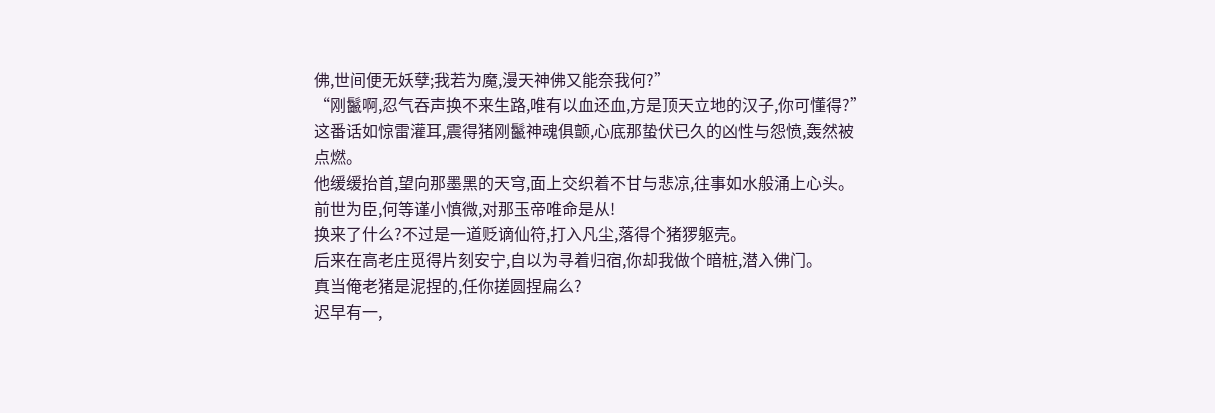佛,世间便无妖孽;我若为魔,漫天神佛又能奈我何?”
“刚鬣啊,忍气吞声换不来生路,唯有以血还血,方是顶天立地的汉子,你可懂得?”
这番话如惊雷灌耳,震得猪刚鬣神魂俱颤,心底那蛰伏已久的凶性与怨愤,轰然被点燃。
他缓缓抬首,望向那墨黑的天穹,面上交织着不甘与悲凉,往事如水般涌上心头。
前世为臣,何等谨小慎微,对那玉帝唯命是从!
换来了什么?不过是一道贬谪仙符,打入凡尘,落得个猪猡躯壳。
后来在高老庄觅得片刻安宁,自以为寻着归宿,你却我做个暗桩,潜入佛门。
真当俺老猪是泥捏的,任你搓圆捏扁么?
迟早有一,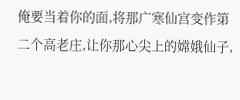俺要当着你的面,将那广寒仙宫变作第二个高老庄,让你那心尖上的嫦娥仙子,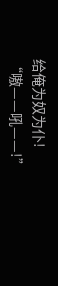给俺为奴为仆!
“嗷——吼——!”